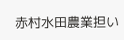赤村水田農業担い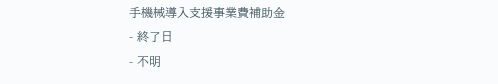手機械導入支援事業費補助金
- 終了日
- 不明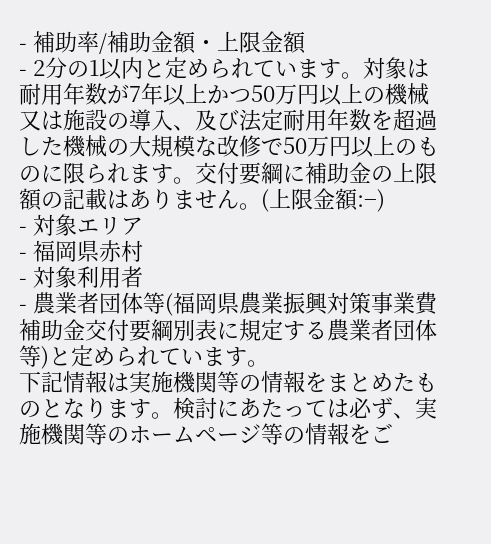- 補助率/補助金額・上限金額
- 2分の1以内と定められています。対象は耐用年数が7年以上かつ50万円以上の機械又は施設の導入、及び法定耐用年数を超過した機械の大規模な改修で50万円以上のものに限られます。交付要綱に補助金の上限額の記載はありません。(上限金額:−)
- 対象エリア
- 福岡県赤村
- 対象利用者
- 農業者団体等(福岡県農業振興対策事業費補助金交付要綱別表に規定する農業者団体等)と定められています。
下記情報は実施機関等の情報をまとめたものとなります。検討にあたっては必ず、実施機関等のホームページ等の情報をご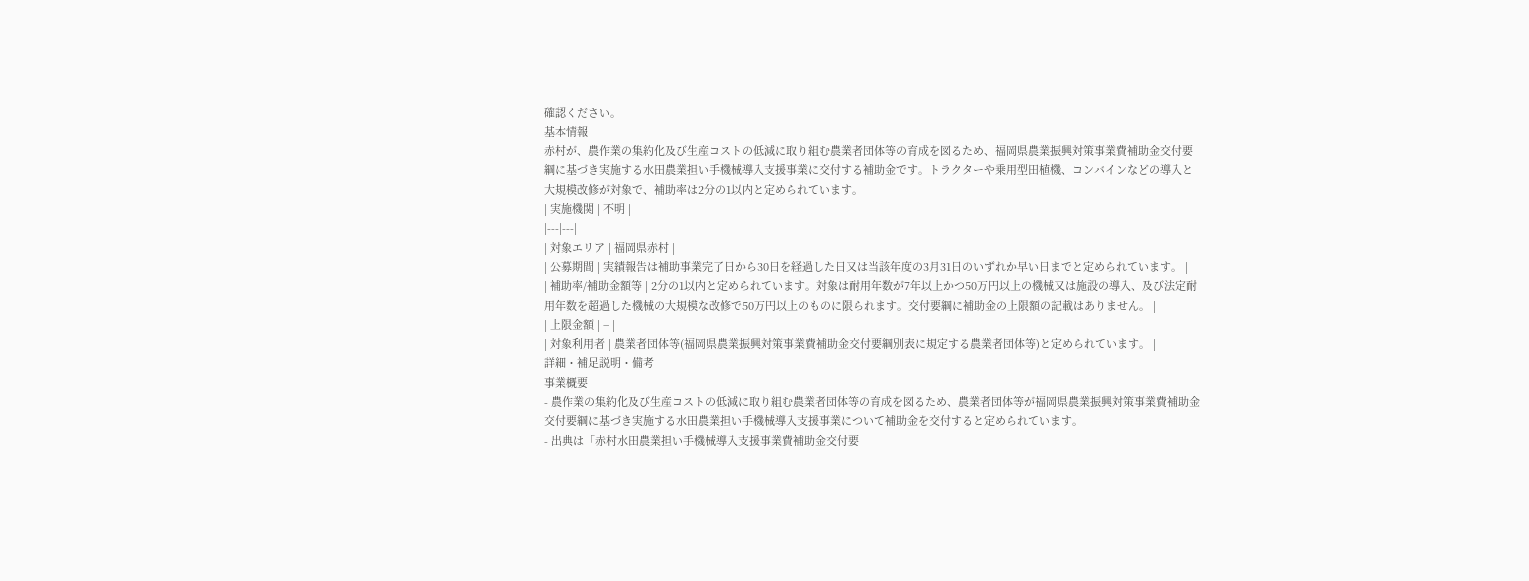確認ください。
基本情報
赤村が、農作業の集約化及び生産コストの低減に取り組む農業者団体等の育成を図るため、福岡県農業振興対策事業費補助金交付要綱に基づき実施する水田農業担い手機械導入支援事業に交付する補助金です。トラクターや乗用型田植機、コンバインなどの導入と大規模改修が対象で、補助率は2分の1以内と定められています。
| 実施機関 | 不明 |
|---|---|
| 対象エリア | 福岡県赤村 |
| 公募期間 | 実績報告は補助事業完了日から30日を経過した日又は当該年度の3月31日のいずれか早い日までと定められています。 |
| 補助率/補助金額等 | 2分の1以内と定められています。対象は耐用年数が7年以上かつ50万円以上の機械又は施設の導入、及び法定耐用年数を超過した機械の大規模な改修で50万円以上のものに限られます。交付要綱に補助金の上限額の記載はありません。 |
| 上限金額 | − |
| 対象利用者 | 農業者団体等(福岡県農業振興対策事業費補助金交付要綱別表に規定する農業者団体等)と定められています。 |
詳細・補足説明・備考
事業概要
- 農作業の集約化及び生産コストの低減に取り組む農業者団体等の育成を図るため、農業者団体等が福岡県農業振興対策事業費補助金交付要綱に基づき実施する水田農業担い手機械導入支援事業について補助金を交付すると定められています。
- 出典は「赤村水田農業担い手機械導入支援事業費補助金交付要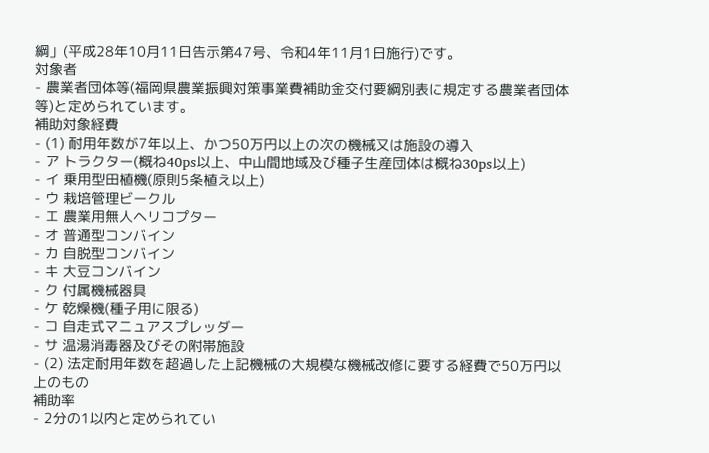綱」(平成28年10月11日告示第47号、令和4年11月1日施行)です。
対象者
- 農業者団体等(福岡県農業振興対策事業費補助金交付要綱別表に規定する農業者団体等)と定められています。
補助対象経費
- (1) 耐用年数が7年以上、かつ50万円以上の次の機械又は施設の導入
- ア トラクター(概ね40ps以上、中山間地域及び種子生産団体は概ね30ps以上)
- イ 乗用型田植機(原則5条植え以上)
- ウ 栽培管理ビークル
- エ 農業用無人ヘリコプター
- オ 普通型コンバイン
- カ 自脱型コンバイン
- キ 大豆コンバイン
- ク 付属機械器具
- ケ 乾燥機(種子用に限る)
- コ 自走式マニュアスプレッダー
- サ 温湯消毒器及びその附帯施設
- (2) 法定耐用年数を超過した上記機械の大規模な機械改修に要する経費で50万円以上のもの
補助率
- 2分の1以内と定められてい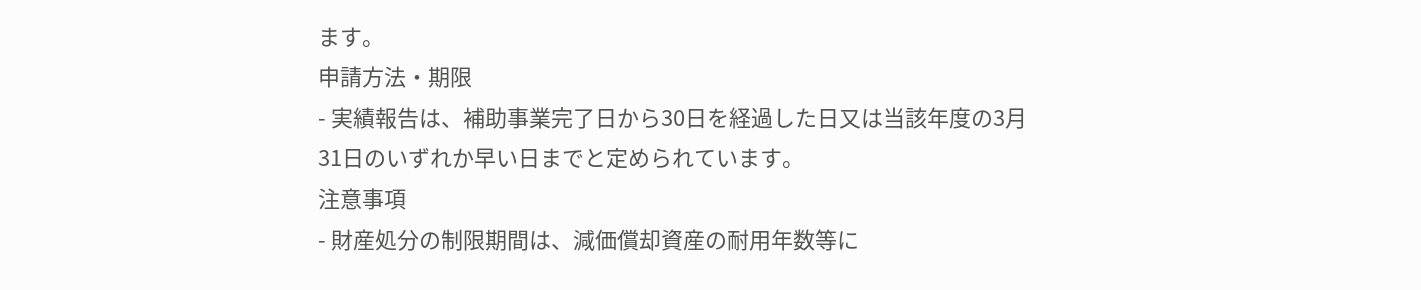ます。
申請方法・期限
- 実績報告は、補助事業完了日から30日を経過した日又は当該年度の3月31日のいずれか早い日までと定められています。
注意事項
- 財産処分の制限期間は、減価償却資産の耐用年数等に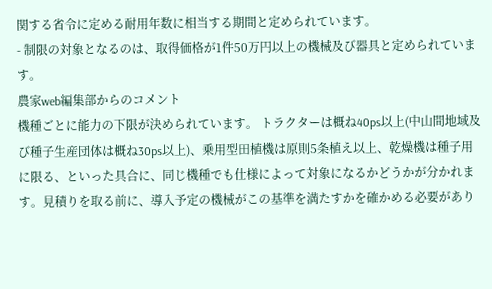関する省令に定める耐用年数に相当する期間と定められています。
- 制限の対象となるのは、取得価格が1件50万円以上の機械及び器具と定められています。
農家web編集部からのコメント
機種ごとに能力の下限が決められています。 トラクターは概ね40ps以上(中山間地域及び種子生産団体は概ね30ps以上)、乗用型田植機は原則5条植え以上、乾燥機は種子用に限る、といった具合に、同じ機種でも仕様によって対象になるかどうかが分かれます。見積りを取る前に、導入予定の機械がこの基準を満たすかを確かめる必要があり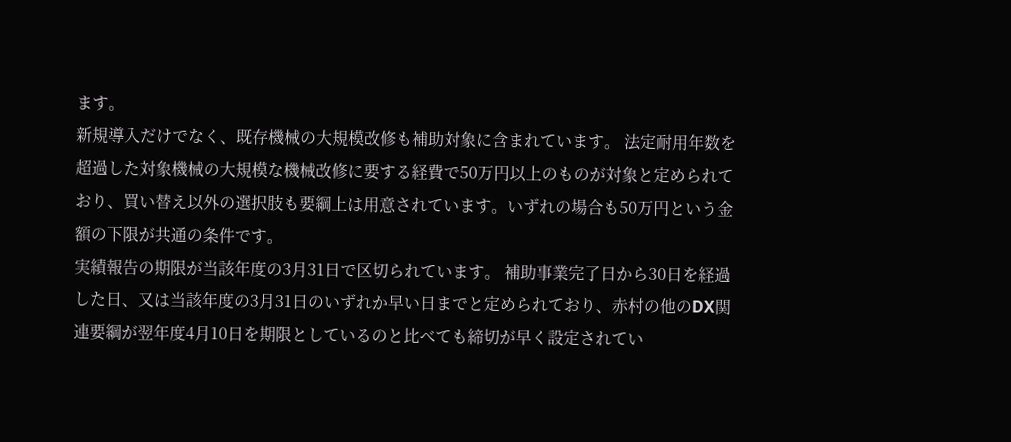ます。
新規導入だけでなく、既存機械の大規模改修も補助対象に含まれています。 法定耐用年数を超過した対象機械の大規模な機械改修に要する経費で50万円以上のものが対象と定められており、買い替え以外の選択肢も要綱上は用意されています。いずれの場合も50万円という金額の下限が共通の条件です。
実績報告の期限が当該年度の3月31日で区切られています。 補助事業完了日から30日を経過した日、又は当該年度の3月31日のいずれか早い日までと定められており、赤村の他のDX関連要綱が翌年度4月10日を期限としているのと比べても締切が早く設定されてい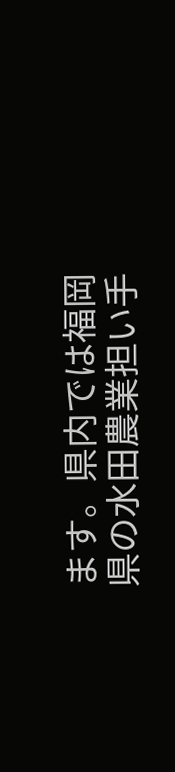ます。県内では福岡県の水田農業担い手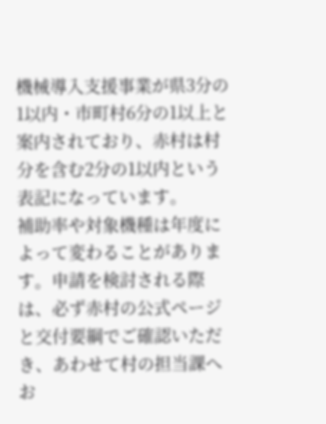機械導入支援事業が県3分の1以内・市町村6分の1以上と案内されており、赤村は村分を含む2分の1以内という表記になっています。
補助率や対象機種は年度によって変わることがあります。申請を検討される際は、必ず赤村の公式ページと交付要綱でご確認いただき、あわせて村の担当課へお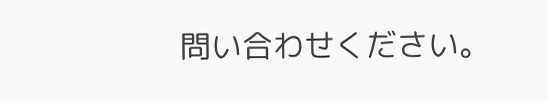問い合わせください。